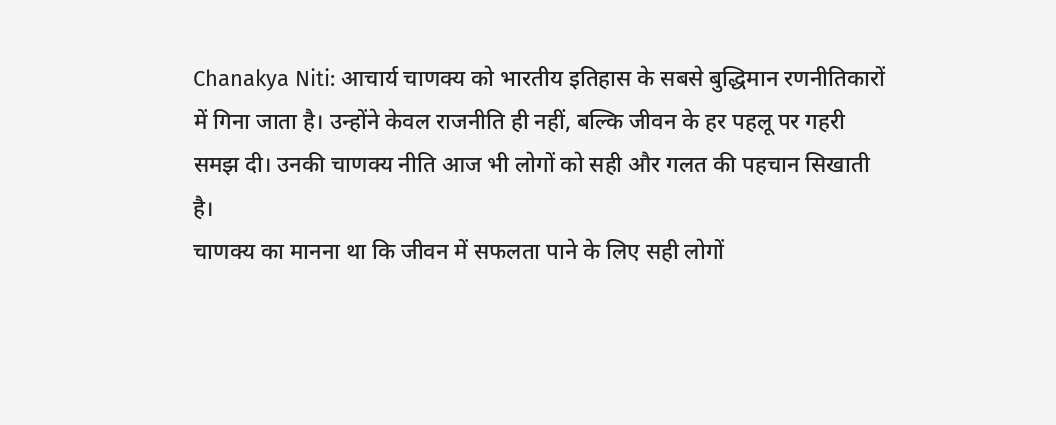Chanakya Niti: आचार्य चाणक्य को भारतीय इतिहास के सबसे बुद्धिमान रणनीतिकारों में गिना जाता है। उन्होंने केवल राजनीति ही नहीं, बल्कि जीवन के हर पहलू पर गहरी समझ दी। उनकी चाणक्य नीति आज भी लोगों को सही और गलत की पहचान सिखाती है।
चाणक्य का मानना था कि जीवन में सफलता पाने के लिए सही लोगों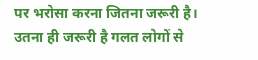पर भरोसा करना जितना जरूरी है। उतना ही जरूरी है गलत लोगों से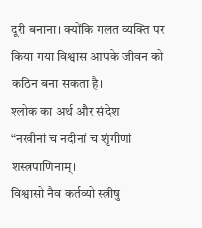दूरी बनाना। क्योंकि गलत व्यक्ति पर किया गया विश्वास आपके जीवन को कठिन बना सकता है।
श्लोक का अर्थ और संदेश
“नखीनां च नदीनां च शृंगीणां शस्त्रपाणिनाम्।
विश्वासो नैव कर्तव्यो स्त्रीषु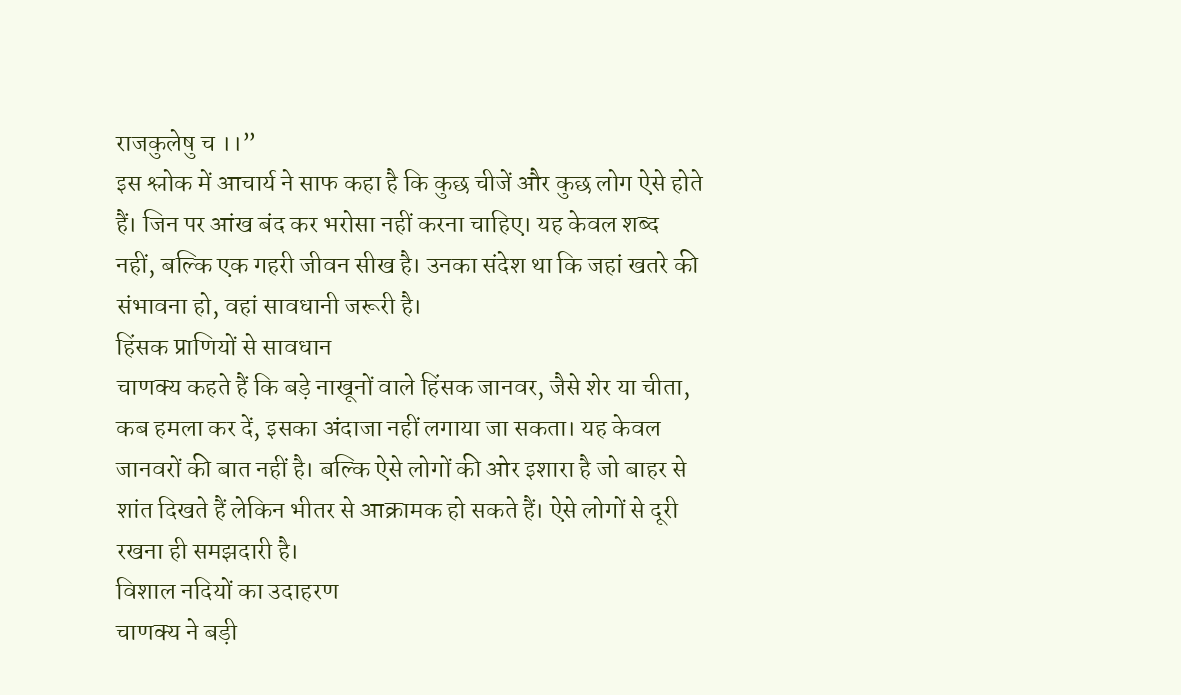राजकुलेषु च ।।”
इस श्लोक में आचार्य ने साफ कहा है कि कुछ चीजें और कुछ लोग ऐसे होते हैं। जिन पर आंख बंद कर भरोसा नहीं करना चाहिए। यह केवल शब्द नहीं, बल्कि एक गहरी जीवन सीख है। उनका संदेश था कि जहां खतरे की संभावना हो, वहां सावधानी जरूरी है।
हिंसक प्राणियों से सावधान
चाणक्य कहते हैं कि बड़े नाखूनों वाले हिंसक जानवर, जैसे शेर या चीता, कब हमला कर दें, इसका अंदाजा नहीं लगाया जा सकता। यह केवल जानवरों की बात नहीं है। बल्कि ऐसे लोगों की ओर इशारा है जो बाहर से शांत दिखते हैं लेकिन भीतर से आक्रामक हो सकते हैं। ऐसे लोगों से दूरी रखना ही समझदारी है।
विशाल नदियों का उदाहरण
चाणक्य ने बड़ी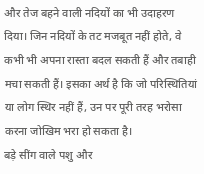और तेज बहने वाली नदियों का भी उदाहरण दिया। जिन नदियों के तट मजबूत नहीं होते, वे कभी भी अपना रास्ता बदल सकती हैं और तबाही मचा सकती हैं। इसका अर्थ है कि जो परिस्थितियां या लोग स्थिर नहीं हैं, उन पर पूरी तरह भरोसा करना जोखिम भरा हो सकता है।
बड़े सींग वाले पशु और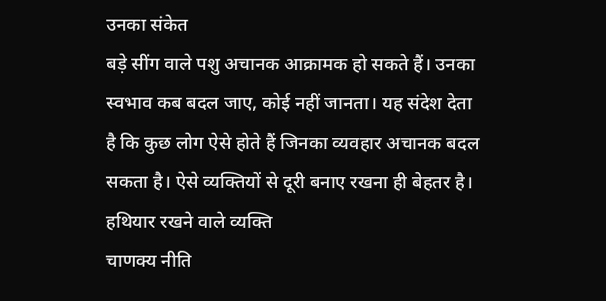उनका संकेत
बड़े सींग वाले पशु अचानक आक्रामक हो सकते हैं। उनका स्वभाव कब बदल जाए, कोई नहीं जानता। यह संदेश देता है कि कुछ लोग ऐसे होते हैं जिनका व्यवहार अचानक बदल सकता है। ऐसे व्यक्तियों से दूरी बनाए रखना ही बेहतर है।
हथियार रखने वाले व्यक्ति
चाणक्य नीति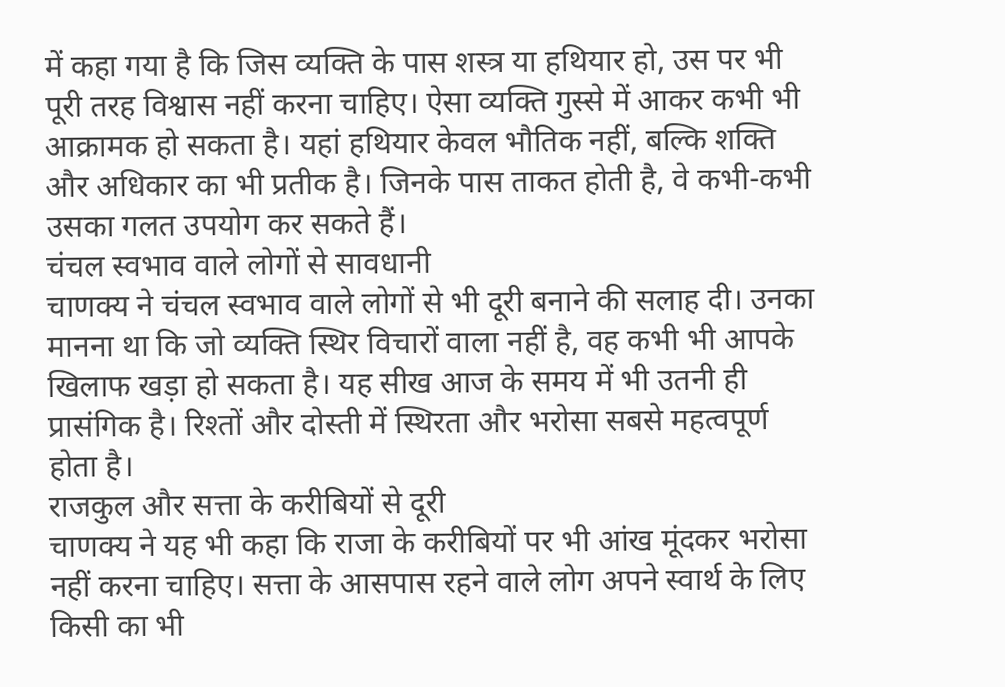में कहा गया है कि जिस व्यक्ति के पास शस्त्र या हथियार हो, उस पर भी पूरी तरह विश्वास नहीं करना चाहिए। ऐसा व्यक्ति गुस्से में आकर कभी भी आक्रामक हो सकता है। यहां हथियार केवल भौतिक नहीं, बल्कि शक्ति और अधिकार का भी प्रतीक है। जिनके पास ताकत होती है, वे कभी-कभी उसका गलत उपयोग कर सकते हैं।
चंचल स्वभाव वाले लोगों से सावधानी
चाणक्य ने चंचल स्वभाव वाले लोगों से भी दूरी बनाने की सलाह दी। उनका मानना था कि जो व्यक्ति स्थिर विचारों वाला नहीं है, वह कभी भी आपके खिलाफ खड़ा हो सकता है। यह सीख आज के समय में भी उतनी ही प्रासंगिक है। रिश्तों और दोस्ती में स्थिरता और भरोसा सबसे महत्वपूर्ण होता है।
राजकुल और सत्ता के करीबियों से दूरी
चाणक्य ने यह भी कहा कि राजा के करीबियों पर भी आंख मूंदकर भरोसा नहीं करना चाहिए। सत्ता के आसपास रहने वाले लोग अपने स्वार्थ के लिए किसी का भी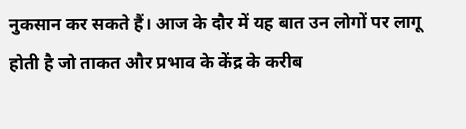नुकसान कर सकते हैं। आज के दौर में यह बात उन लोगों पर लागू होती है जो ताकत और प्रभाव के केंद्र के करीब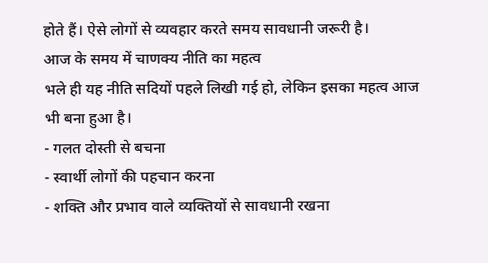होते हैं। ऐसे लोगों से व्यवहार करते समय सावधानी जरूरी है।
आज के समय में चाणक्य नीति का महत्व
भले ही यह नीति सदियों पहले लिखी गई हो, लेकिन इसका महत्व आज भी बना हुआ है।
- गलत दोस्ती से बचना
- स्वार्थी लोगों की पहचान करना
- शक्ति और प्रभाव वाले व्यक्तियों से सावधानी रखना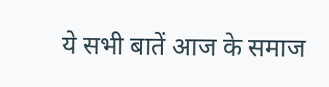ये सभी बातें आज के समाज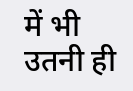में भी उतनी ही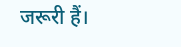जरूरी हैं।